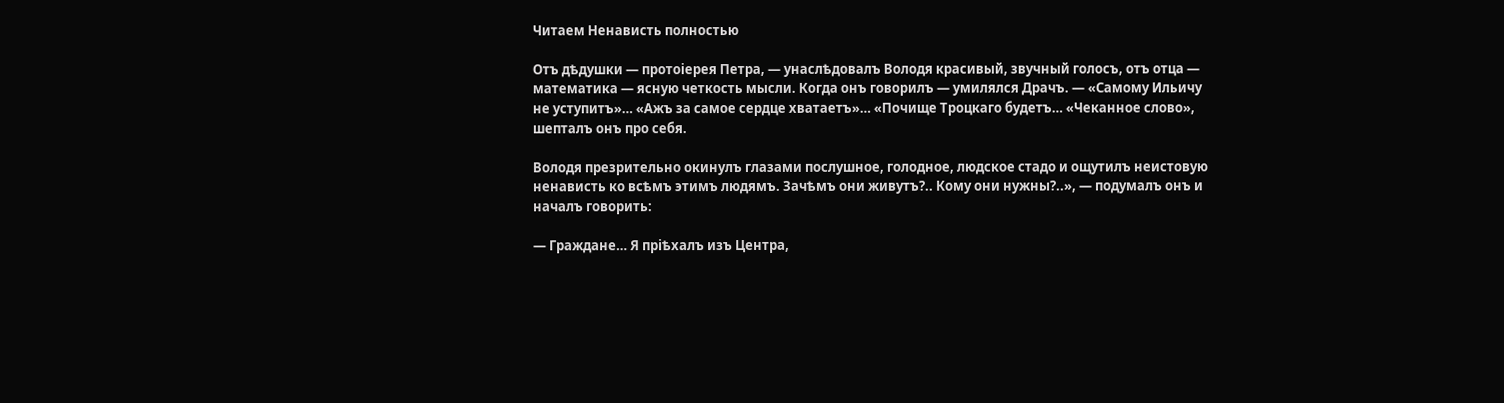Читаем Ненависть полностью

Отъ дѣдушки — протоiерея Петра, — унаслѣдовалъ Володя красивый, звучный голосъ, отъ отца — математика — ясную четкость мысли. Когда онъ говорилъ — умилялся Драчъ. — «Самому Ильичу не уступитъ»… «Ажъ за самое сердце хватаетъ»… «Почище Троцкаго будетъ… «Чеканное слово», шепталъ онъ про себя.

Володя презрительно окинулъ глазами послушное, голодное, людское стадо и ощутилъ неистовую ненависть ко всѣмъ этимъ людямъ. Зачѣмъ они живутъ?.. Кому они нужны?..», — подумалъ онъ и началъ говорить:

— Граждане… Я прiѣхалъ изъ Центра,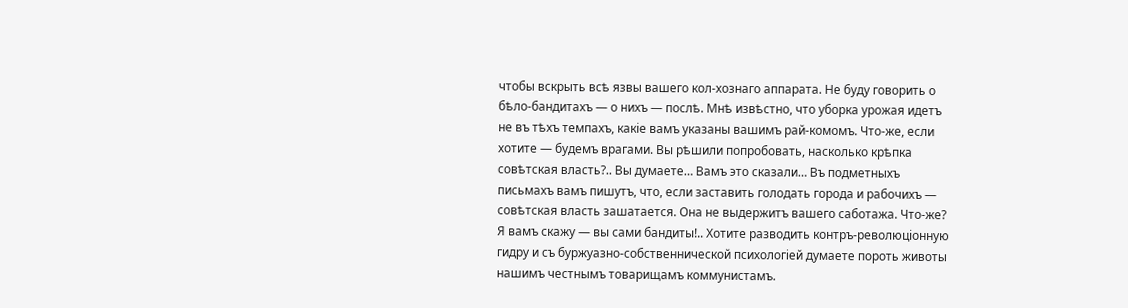чтобы вскрыть всѣ язвы вашего кол-хознаго аппарата. Не буду говорить о бѣло-бандитахъ — о нихъ — послѣ. Мнѣ извѣстно, что уборка урожая идетъ не въ тѣхъ темпахъ, какiе вамъ указаны вашимъ рай-комомъ. Что-же, если хотите — будемъ врагами. Вы рѣшили попробовать, насколько крѣпка совѣтская власть?.. Вы думаете… Вамъ это сказали… Въ подметныхъ письмахъ вамъ пишутъ, что, если заставить голодать города и рабочихъ — совѣтская власть зашатается. Она не выдержитъ вашего саботажа. Что-же? Я вамъ скажу — вы сами бандиты!.. Хотите разводить контръ-революцiонную гидру и съ буржуазно-собственнической психологiей думаете пороть животы нашимъ честнымъ товарищамъ коммунистамъ.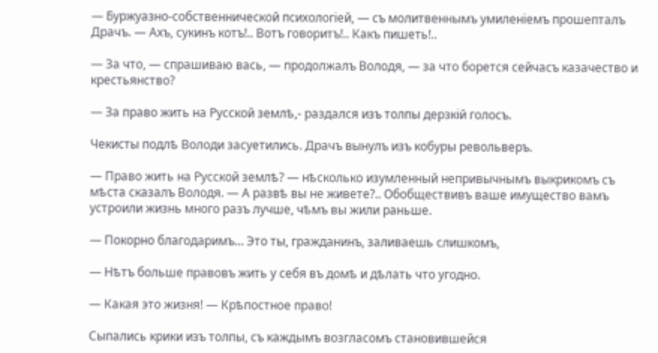— Буржуазно-собственнической психологiей, — съ молитвеннымъ умиленiемъ прошепталъ Драчъ. — Ахъ, сукинъ котъ!.. Вотъ говоритъ!.. Какъ пишеть!..

— За что, — спрашиваю вась, — продолжалъ Володя, — за что борется сейчасъ казачество и крестьянство?

— За право жить на Русской землѣ,- раздался изъ толпы дерзкiй голосъ.

Чекисты подлѣ Володи засуетились. Драчъ вынулъ изъ кобуры револьверъ.

— Право жить на Русской землѣ? — нѣсколько изумленный непривычнымъ выкрикомъ съ мѣста сказалъ Володя. — А развѣ вы не живете?.. Обобществивъ ваше имущество вамъ устроили жизнь много разъ лучше, чѣмъ вы жили раньше.

— Покорно благодаримъ… Это ты, гражданинъ, заливаешь слишкомъ,

— Нѣтъ больше правовъ жить у себя въ домѣ и дѣлать что угодно.

— Какая это жизня! — Крѣпостное право!

Сыпались крики изъ толпы, съ каждымъ возгласомъ становившейся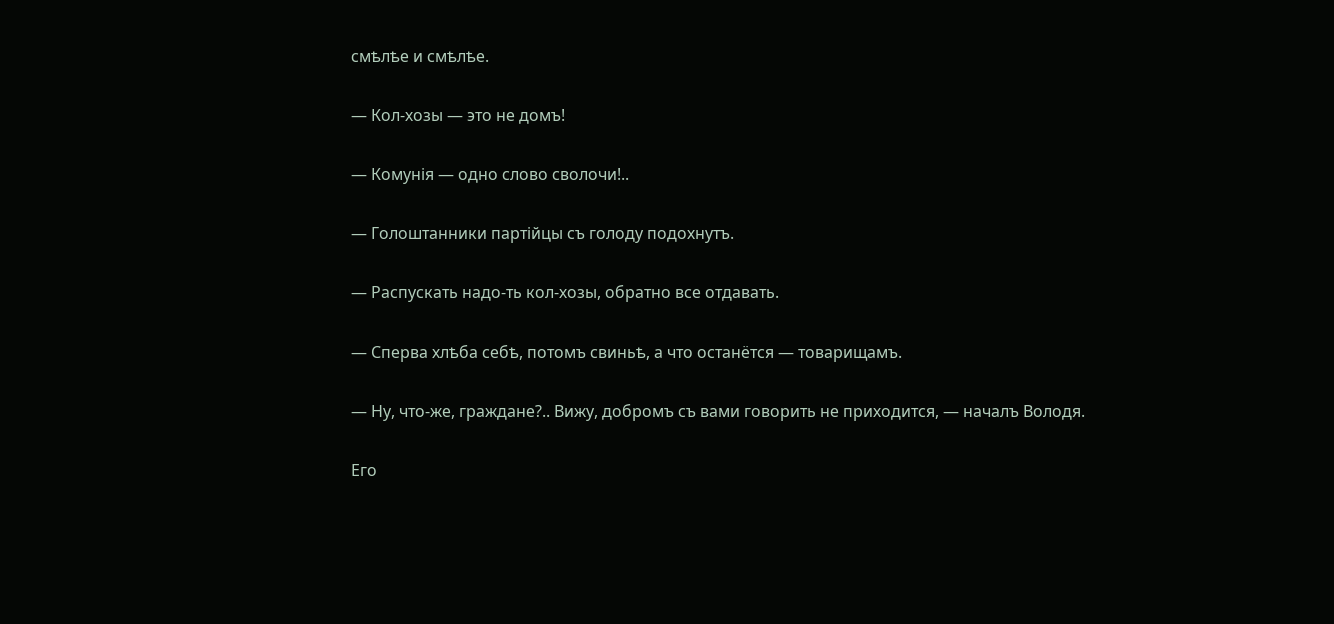смѣлѣе и смѣлѣе.

— Кол-хозы — это не домъ!

— Комунiя — одно слово сволочи!..

— Голоштанники партiйцы съ голоду подохнутъ.

— Распускать надо-ть кол-хозы, обратно все отдавать.

— Сперва хлѣба себѣ, потомъ свиньѣ, а что останётся — товарищамъ.

— Ну, что-же, граждане?.. Вижу, добромъ съ вами говорить не приходится, — началъ Володя.

Его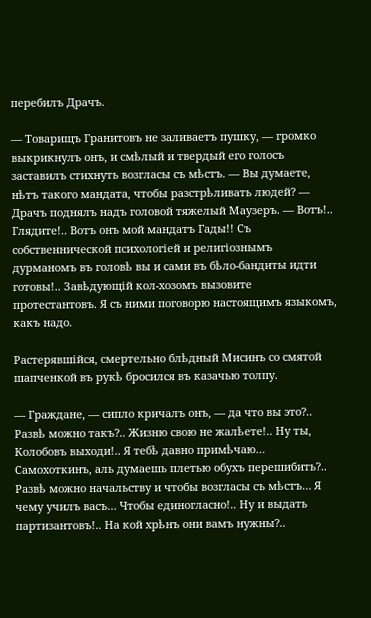перебилъ Драчъ.

— Товарищъ Гранитовъ не заливаетъ пушку, — громко выкрикнулъ онъ, и смѣлый и твердый его голосъ заставилъ стихнуть возгласы съ мѣстъ. — Вы думаете, нѣтъ такого мандата, чтобы разстрѣливать людей? — Драчъ поднялъ надъ головой тяжелый Маузеръ. — Вотъ!.. Глядите!.. Вотъ онъ мой мандатъ Гады!! Съ собственнической психологiей и религiознымъ дурманомъ въ головѣ вы и сами въ бѣло-бандиты идти готовы!.. Завѣдующiй кол-хозомъ вызовите протестантовъ. Я съ ними поговорю настоящимъ языкомъ, какъ надо.

Растерявшiйся, смертельно блѣдный Мисинъ со смятой шапченкой въ рукѣ бросился въ казачью толпу.

— Граждане, — сипло кричалъ онъ, — да что вы это?.. Развѣ можно такъ?.. Жизню свою не жалѣете!.. Ну ты, Колобовъ выходи!.. Я тебѣ давно примѣчаю… Самохоткинъ, аль думаешь плетью обухъ перешибить?.. Развѣ можно начальству и чтобы возгласы съ мѣстъ… Я чему училъ васъ… Чтобы единогласно!.. Ну и выдать партизантовъ!.. На кой хрѣнъ они вамъ нужны?..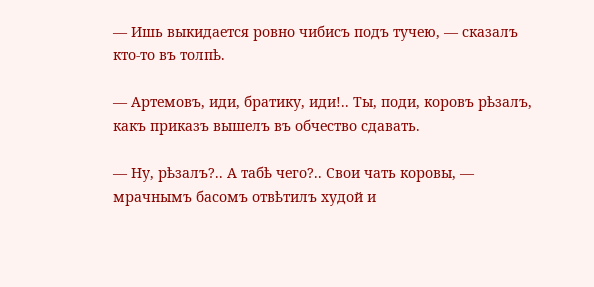— Ишь выкидается ровно чибисъ подъ тучею, — сказалъ кто-то въ толпѣ.

— Артемовъ, иди, братику, иди!.. Ты, поди, коровъ рѣзалъ, какъ приказъ вышелъ въ обчество сдавать.

— Ну, рѣзалъ?.. А табѣ чего?.. Свои чать коровы, — мрачнымъ басомъ отвѣтилъ худой и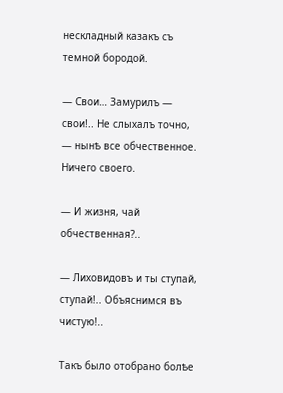нескладный казакъ съ темной бородой.

— Свои… Замурилъ — свои!.. Не слыхалъ точно, — нынѣ все обчественное. Ничего своего.

— И жизня, чай обчественная?..

— Лиховидовъ и ты ступай, ступай!.. Объяснимся въ чистую!..

Такъ было отобрано болѣе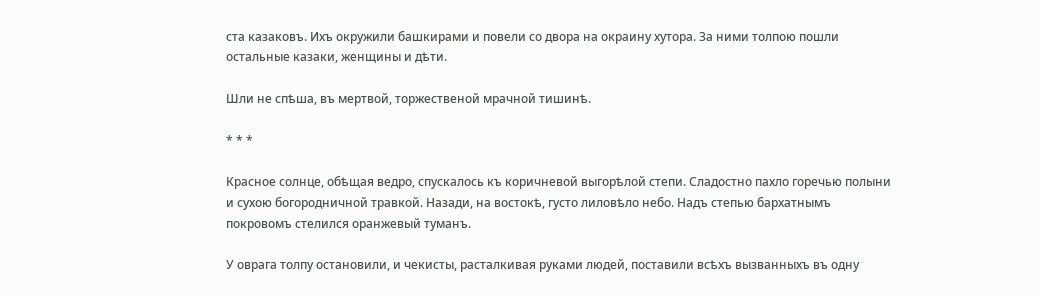ста казаковъ. Ихъ окружили башкирами и повели со двора на окраину хутора. За ними толпою пошли остальные казаки, женщины и дѣти.

Шли не спѣша, въ мертвой, торжественой мрачной тишинѣ.

* * *

Красное солнце, обѣщая ведро, спускалось къ коричневой выгорѣлой степи. Сладостно пахло горечью полыни и сухою богородничной травкой. Назади, на востокѣ, густо лиловѣло небо. Надъ степью бархатнымъ покровомъ стелился оранжевый туманъ.

У оврага толпу остановили, и чекисты, расталкивая руками людей, поставили всѣхъ вызванныхъ въ одну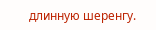длинную шеренгу.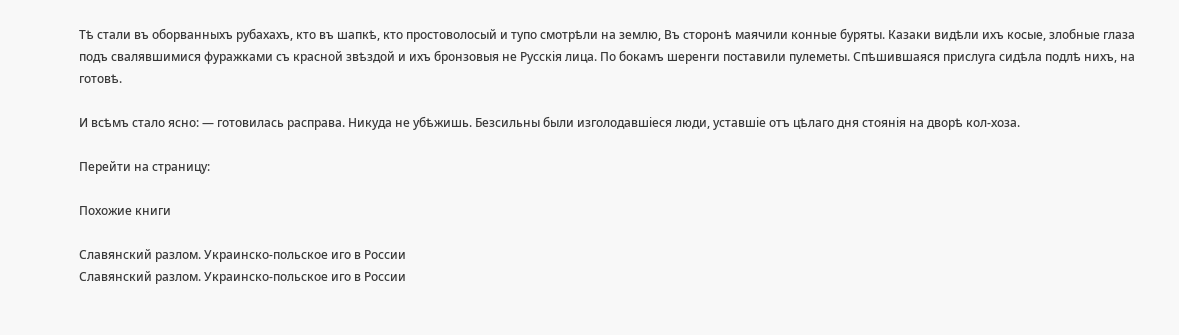Тѣ стали въ оборванныхъ рубахахъ, кто въ шапкѣ, кто простоволосый и тупо смотрѣли на землю, Въ сторонѣ маячили конные буряты. Казаки видѣли ихъ косые, злобные глаза подъ свалявшимися фуражками съ красной звѣздой и ихъ бронзовыя не Русскiя лица. По бокамъ шеренги поставили пулеметы. Спѣшившаяся прислуга сидѣла подлѣ нихъ, на готовѣ.

И всѣмъ стало ясно: — готовилась расправа. Никуда не убѣжишь. Безсильны были изголодавшiеся люди, уставшiе отъ цѣлаго дня стоянiя на дворѣ кол-хоза.

Перейти на страницу:

Похожие книги

Славянский разлом. Украинско-польское иго в России
Славянский разлом. Украинско-польское иго в России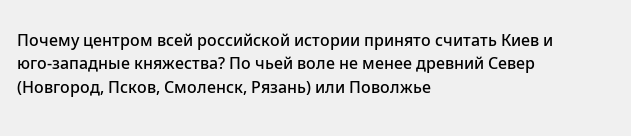Почему центром всей российской истории принято считать Киев и юго-западные княжества? По чьей воле не менее древний Север (Новгород, Псков, Смоленск, Рязань) или Поволжье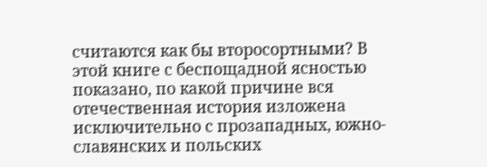считаются как бы второсортными? В этой книге с беспощадной ясностью показано, по какой причине вся отечественная история изложена исключительно с прозападных, южно-славянских и польских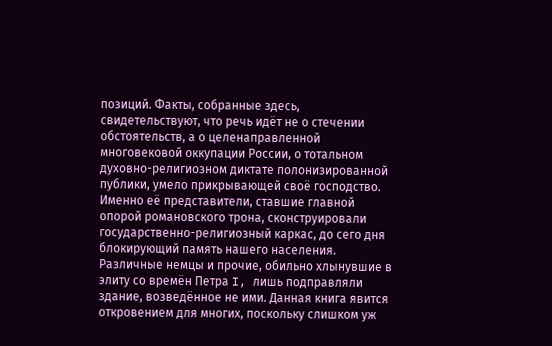позиций. Факты, собранные здесь, свидетельствуют, что речь идёт не о стечении обстоятельств, а о целенаправленной многовековой оккупации России, о тотальном духовно-религиозном диктате полонизированной публики, умело прикрывающей своё господство. Именно её представители, ставшие главной опорой романовского трона, сконструировали государственно-религиозный каркас, до сего дня блокирующий память нашего населения. Различные немцы и прочие, обильно хлынувшие в элиту со времён Петра I, лишь подправляли здание, возведённое не ими. Данная книга явится откровением для многих, поскольку слишком уж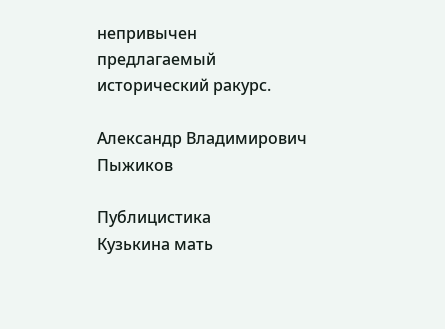непривычен предлагаемый исторический ракурс.

Александр Владимирович Пыжиков

Публицистика
Кузькина мать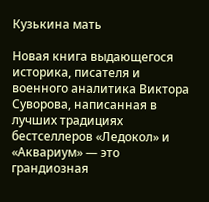Кузькина мать

Новая книга выдающегося историка, писателя и военного аналитика Виктора Суворова, написанная в лучших традициях бестселлеров «Ледокол» и «Аквариум» — это грандиозная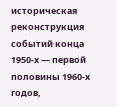историческая реконструкция событий конца 1950-х — первой половины 1960-х годов,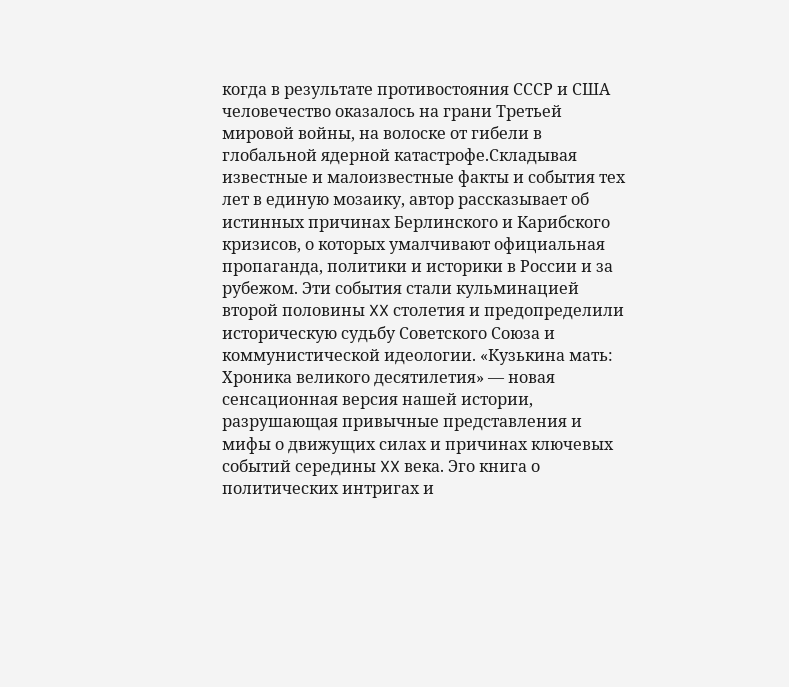когда в результате противостояния СССР и США человечество оказалось на грани Третьей мировой войны, на волоске от гибели в глобальной ядерной катастрофе.Складывая известные и малоизвестные факты и события тех лет в единую мозаику, автор рассказывает об истинных причинах Берлинского и Карибского кризисов, о которых умалчивают официальная пропаганда, политики и историки в России и за рубежом. Эти события стали кульминацией второй половины XX столетия и предопределили историческую судьбу Советского Союза и коммунистической идеологии. «Кузькина мать: Хроника великого десятилетия» — новая сенсационная версия нашей истории, разрушающая привычные представления и мифы о движущих силах и причинах ключевых событий середины XX века. Эго книга о политических интригах и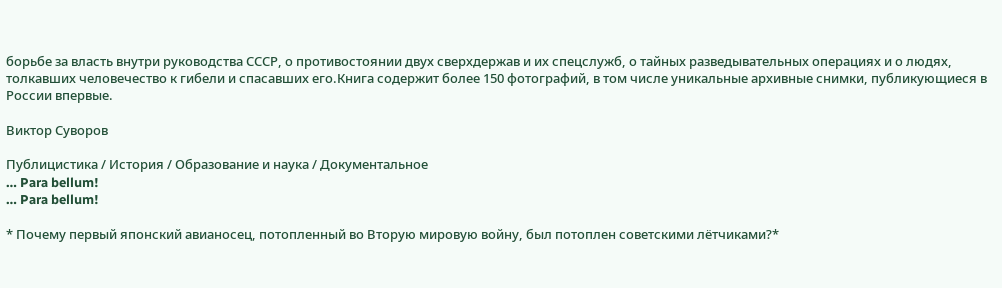борьбе за власть внутри руководства СССР, о противостоянии двух сверхдержав и их спецслужб, о тайных разведывательных операциях и о людях, толкавших человечество к гибели и спасавших его.Книга содержит более 150 фотографий, в том числе уникальные архивные снимки, публикующиеся в России впервые.

Виктор Суворов

Публицистика / История / Образование и наука / Документальное
… Para bellum!
… Para bellum!

* Почему первый японский авианосец, потопленный во Вторую мировую войну, был потоплен советскими лётчиками?*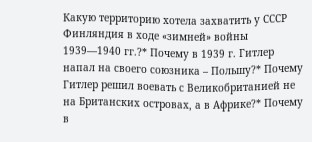Какую территорию хотела захватить у СССР Финляндия в ходе «зимней» войны 1939—1940 гг.?* Почему в 1939 г. Гитлер напал на своего союзника – Польшу?* Почему Гитлер решил воевать с Великобританией не на Британских островах, а в Африке?* Почему в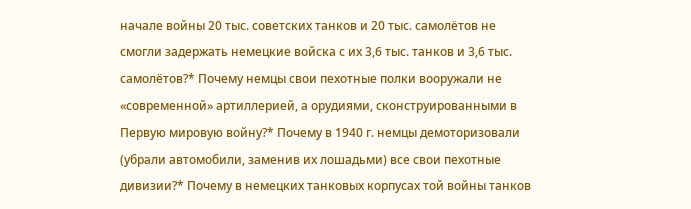начале войны 20 тыс. советских танков и 20 тыс. самолётов не смогли задержать немецкие войска с их 3,6 тыс. танков и 3,6 тыс. самолётов?* Почему немцы свои пехотные полки вооружали не «современной» артиллерией, а орудиями, сконструированными в Первую мировую войну?* Почему в 1940 г. немцы демоторизовали (убрали автомобили, заменив их лошадьми) все свои пехотные дивизии?* Почему в немецких танковых корпусах той войны танков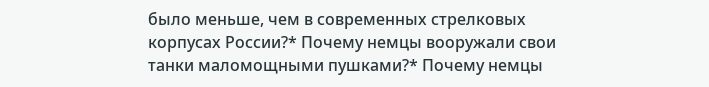было меньше, чем в современных стрелковых корпусах России?* Почему немцы вооружали свои танки маломощными пушками?* Почему немцы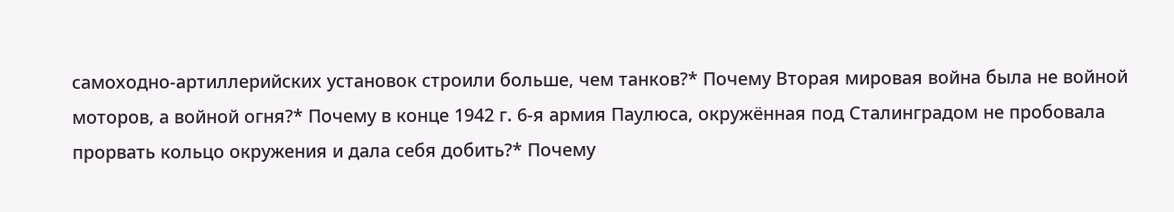самоходно-артиллерийских установок строили больше, чем танков?* Почему Вторая мировая война была не войной моторов, а войной огня?* Почему в конце 1942 г. 6-я армия Паулюса, окружённая под Сталинградом не пробовала прорвать кольцо окружения и дала себя добить?* Почему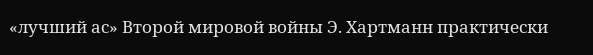«лучший ас» Второй мировой войны Э. Хартманн практически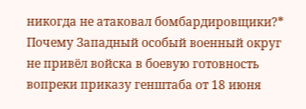никогда не атаковал бомбардировщики?* Почему Западный особый военный округ не привёл войска в боевую готовность вопреки приказу генштаба от 18 июня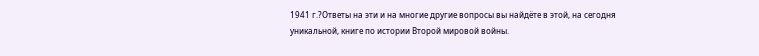1941 г.?Ответы на эти и на многие другие вопросы вы найдёте в этой, на сегодня уникальной, книге по истории Второй мировой войны.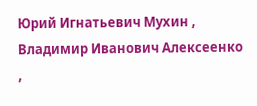Юрий Игнатьевич Мухин , Владимир Иванович Алексеенко ,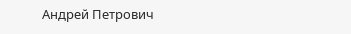Андрей Петрович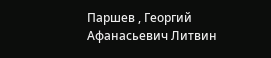Паршев , Георгий Афанасьевич Литвин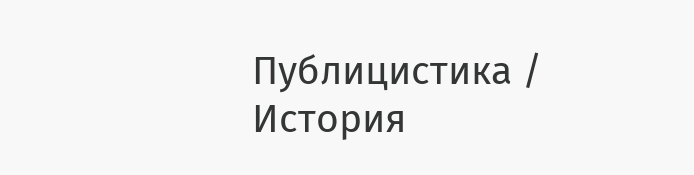Публицистика / История